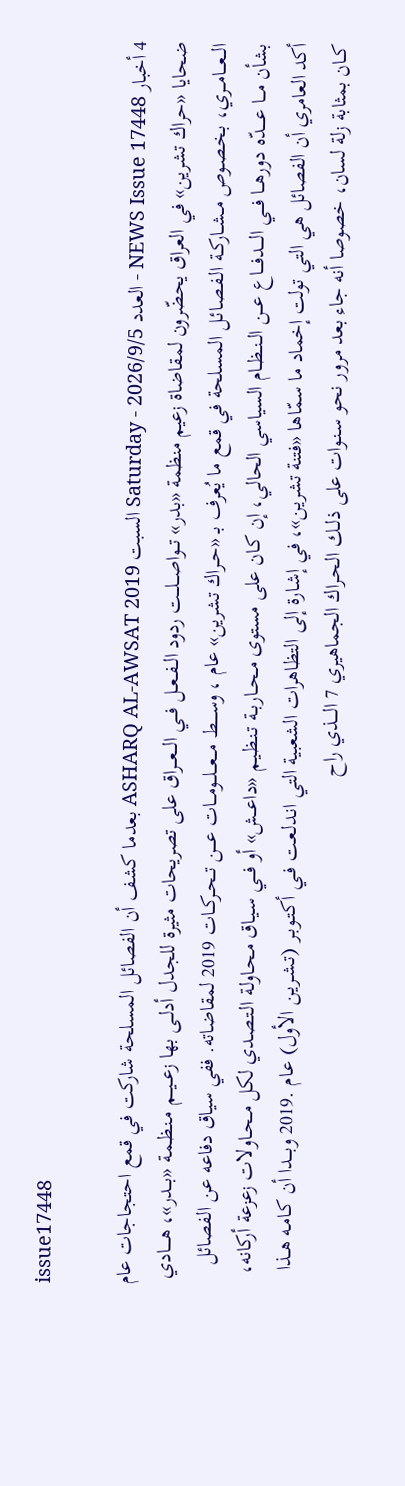issue17448

4 أخبار NEWS Issue 17448 - العدد Saturday - 2026/9/5 السبت ASHARQ AL-AWSAT 2019 بعدما كشف أن الفصائل المسلحة شاركت في قمع احتجاجات عام ضحايا «حراك تشرين» في العراق يحضّرون لمقاضاة زعيم منظمة «بدر» تـــواصـــلـــت ردود الــفــعــل فـــي الـــعـــراق على تصريحات مثيرة للجدل أدلــى بها زعـــيـــم مـنـظـمـة «بـــدر»، هـــــادي الـــعـــامـــري، بـخـصـوص مــشــاركــة الـفـصـائـل المسلحة في قمع ما يُعرف بـ «حــراك تشرين» عام ، وســـــط مـــعـــلـــومـــات عــــن تــحــركــات 2019 لمقاضاته. ففي سياق دفاعه عن الفصائل بشأن مـــا عـــــدّه دورهـــا فـــي الــــدفــــاع عـــن الــنــظــام السياسي الحالي، إن كـان على مستوى مــحــاربــة تـنـظـيـم «داعـــش» أو فـــي سـيـاق مـحـاولـة الـتـصـدي لكل مــحــاولات زعزعة أركانه، أكد العامري أن الفصائل هي التي تولت إخماد ما سمّاها «فتنة تشرين»، في إشـارة إلى التظاهرات الشعبية التي انـدلـعـت فــي أكـتـوبـر (تـشـريـن الأول) عـام .2019 وبـــدا أن كـامـه هــذا كــان بمثابة زلة لسان، خصوصا أنه جاء بعد مرور نحو سـنـوات على ذلــك الـحـراك الجماهيري 7 الــــذي راح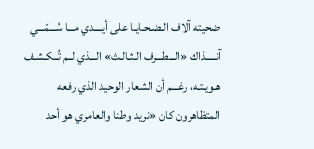ضحيته آلاف الـضـحـايـا على أيــــدي مـــا سُـــمّـــي آنـــــذاك «الـــطـــرف الـثـالـث» الـــذي لــم تُــكـشـف هـويـتـه، رغـــم أن الشعار الوحيد الذي رفعه المتظاهرون كان «نريد وطنا والعامري هو أحد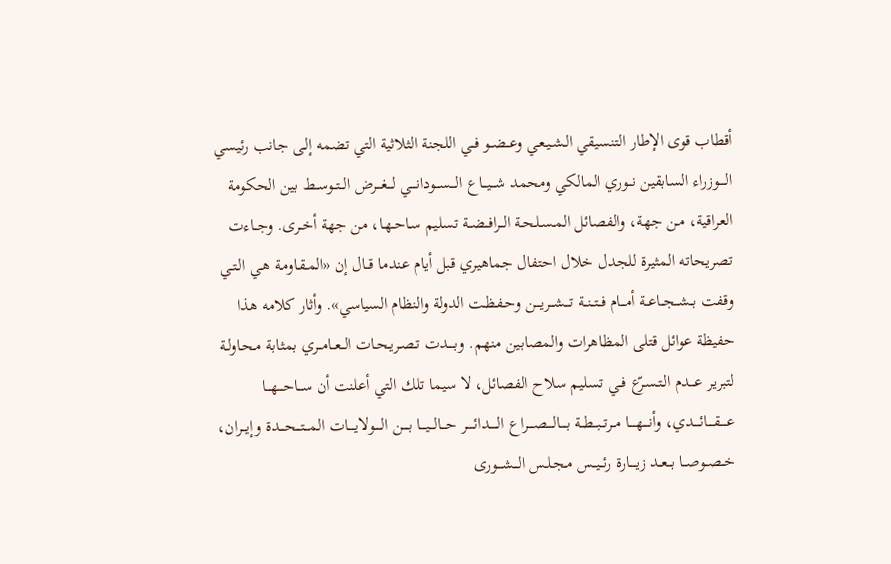أقطاب قوى الإطار التنسيقي الـشـيـعـي وعــضــو فــي اللجنة الثلاثية التي تضمه إلـى جانب رئيسي الــــوزراء السابقين نــوري المالكي ومحمد شـــيـــاع الـــســـودانـــي لـــغـــرض الــتــوســط بين الحكومة العراقية، مـن جهة، والفصائل المـسـلـحـة الــرافــضــة تسليم سـاحـهـا، من جهة أخــرى. وجــاءت تصريحاته المثيرة للجدل خلال احتفال جماهيري قبل أيام عندما قــال إن «المـقـاومـة هـي الـتـي وقفت بــشــجــاعــة أمـــام فــتــنــة تـــشـــريـــن وحـفـظـت الدولة والنظام السياسي». وأثار كلامه هذا حفيظة عوائل قتلى المظاهرات والمصابين منهم. وبــــدت تـصـريـحـات الــعــامــري بمثابة مـحـاولـة لتبرير عـــدم الـتـسـرّع فــي تسليم سلاح الفصائل، لا سيما تلك التي أعلنت أن ســـاحـــهـــا عــــقــــائــــدي، وأنــــهــــا مــرتــبــطــة بــــالــــصــــراع الـــــدائـــــر حـــالـــيـــا بــــن الــــولايــــات المـــتـــحـــدة وإيـــران، خــصــوصــا بــعــد زيــــارة رئــيــس مـجـلـس الـــشـــورى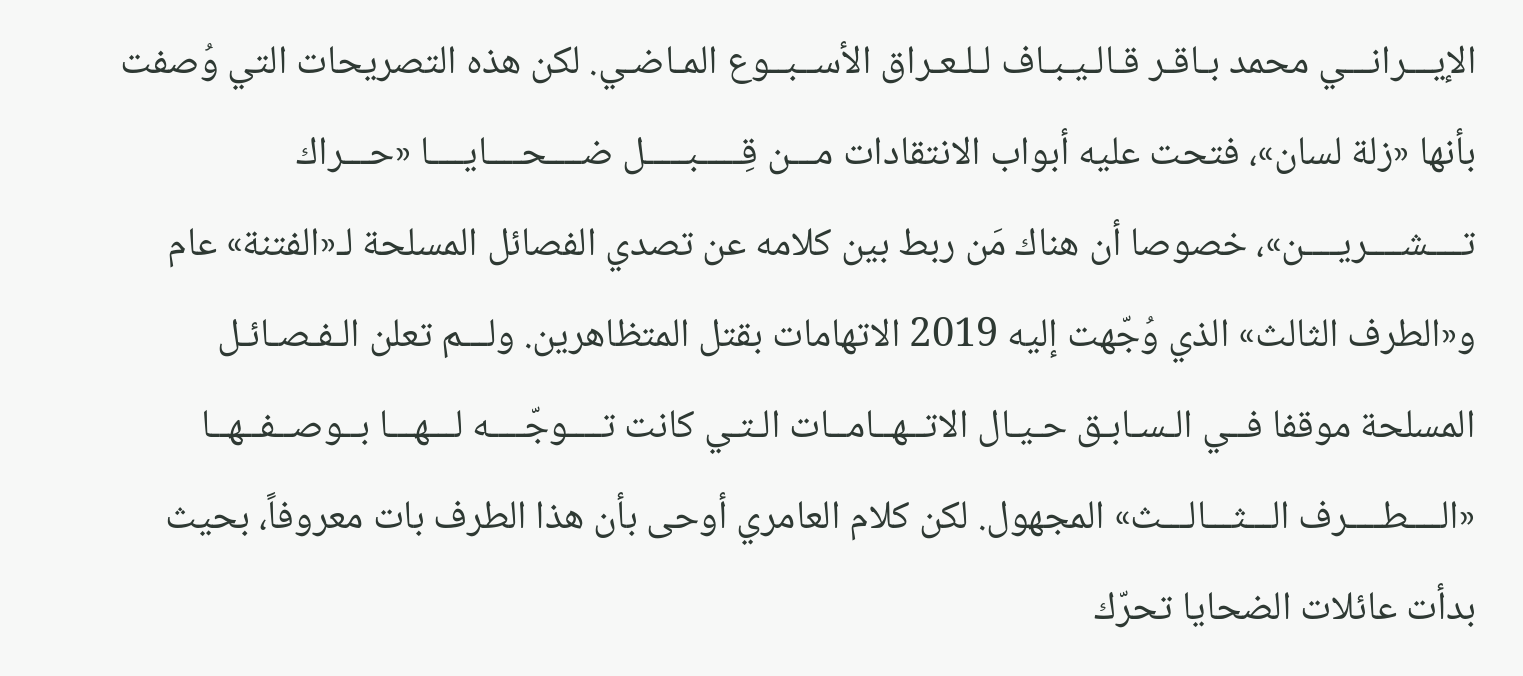الإيـــرانـــي محمد بـاقـر قـالـيـبـاف لـلـعـراق الأســبــوع المـاضـي. لكن هذه التصريحات التي وُصفت بأنها «زلة لسان»، فتحت عليه أبواب الانتقادات مـــن قِـــــبـــــل ضــــحــــايــــا «حـــراك تــــشــــريــــن»، خصوصا أن هناك مَن ربط بين كلامه عن تصدي الفصائل المسلحة لـ«الفتنة» عام و«الطرف الثالث» الذي وُجّهت إليه 2019 الاتهامات بقتل المتظاهرين. ولـــم تعلن الـفـصـائـل المسلحة موقفا فــي الـسـابـق حـيـال الاتــهــامــات الـتـي كانت تــــوجّــــه لـــهـــا بــوصــفــهــا «الــــطــــرف الـــثـــالـــث» المجهول. لكن كلام العامري أوحى بأن هذا الطرف بات معروفاً، بحيث بدأت عائلات الضحايا تحرّك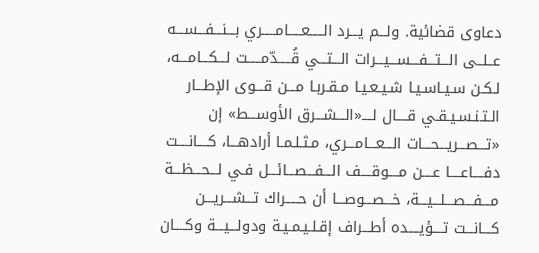دعاوى قضائية. ولـــم يـــرد الـــــعـــــامـــــري بـــنـــفـــســـه عــلــى الـــتـــفـــســـيـــرات الـــتـــي قُـــــدّمـــــت لـــكـــامـــه، لـكـن سـيـاسـيـا شـيـعـيـا مـقـربـا مـــن قـــوى الإطـــار الـتـنـسـيـقـي قــــال لــــ«الـــشـــرق الأوســـط» إن «تـــصـــريـــحـــات الـــعـــامـــري، مـثـلـمـا أرادهـــا، كــــانــــت دفــــاعــــا عــــن مــــوقــــف الـــفـــصـــائـــل فـي لـــحـــظـــة مـــفـــصـــلـــيـــة، خـــصـــوصـــا أن حـــــراك تـــشـــريـــن كـــانـــت تــــؤيــــده أطـــراف إقـلـيـمـيـة ودولـــيـــة وكــــان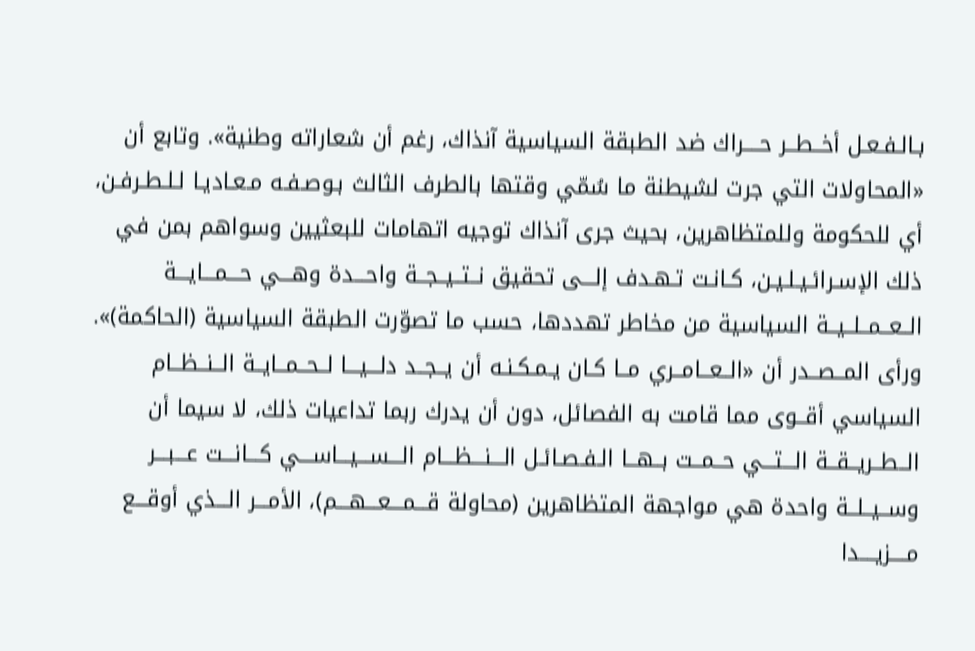بـالـفـعـل أخــطــر حــــراك ضد الطبقة السياسية آنذاك، رغم أن شعاراته وطنية». وتابع أن «المحاولات التي جرت لشيطنة ما سُمّي وقتها بالطرف الثالث بـوصـفـه مـعـاديـا لـلـطـرفـن، أي للحكومة وللمتظاهرين، بحيث جرى آنذاك توجيه اتهامات للبعثيين وسواهم بمن في ذلك الإسـرائـيـلـيـن، كـانـت تـهـدف إلـــى تحقيق نــتــيــجــة واحـــدة وهـــي حـــمـــايـــة الــعــمــلــيــة السياسية من مخاطر تهددها، حسب ما تصوّرت الطبقة السياسية (الحاكمة)». ورأى المــصــدر أن «الــعــامــري مــا كـان يـمـكـنـه أن يــجــد دلـــيـــا لــحــمــايــة الــنــظــام السياسي أقــوى مما قامت به الفصائل، دون أن يدرك ربما تداعيات ذلك، لا سيما أن الــطــريــقــة الـــتـــي حــمــت بــهــا الـفـصـائـل الـــنـــظـــام الـــســـيـــاســـي كـــانـــت عـــبـــر وســيــلــة واحدة هي مواجهة المتظاهرين (محاولة قـــمـــعـــهـــم)، الأمـــر الـــذي أوقـــع مــــزيــــدا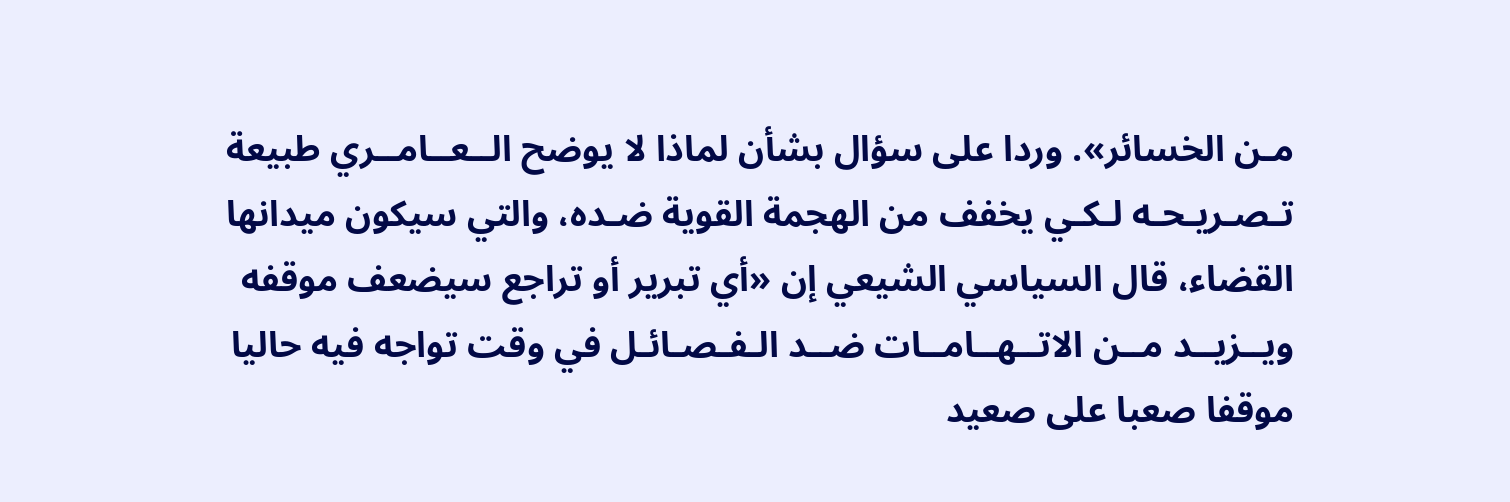مـن الخسائر». وردا على سؤال بشأن لماذا لا يوضح الــعــامــري طبيعة تـصـريـحـه لـكـي يخفف من الهجمة القوية ضـده، والتي سيكون ميدانها القضاء، قال السياسي الشيعي إن «أي تبرير أو تراجع سيضعف موقفه ويــزيــد مــن الاتــهــامــات ضــد الـفـصـائـل في وقت تواجه فيه حاليا موقفا صعبا على صعيد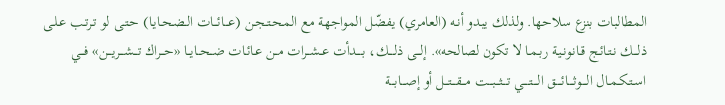المطالبات بنزع سلاحها. ولذلك يبدو أنـه (العامري) يفضّل المواجهة مع المـحـتـجـن (عـــائـــات الـضـحـايـا) حـتـى لو تـرتـب عـلـى ذلـــك نـتـائـج قـانـونـيـة ربـمـا لا تكون لصالحه». إلـــى ذلــــك، بــــدأت عــشــرات مــن عـائـات ضــحــايــا «حـــراك تـــشـــريـــن» فـــي اسـتـكـمـال الــــوثــــائــــق الــــتــــي تـــثـــبـــت مـــقـــتـــل أو إصـــابـــة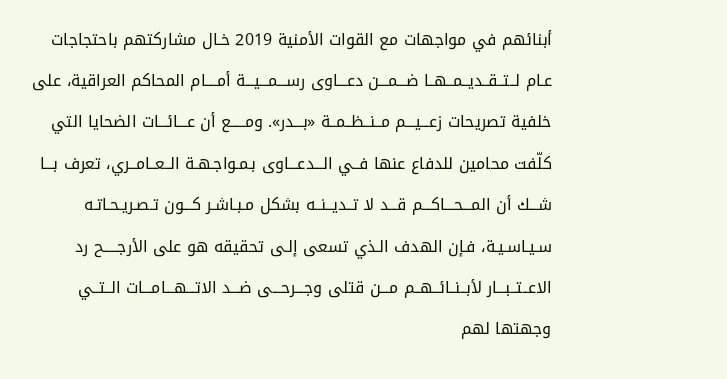أبنائهم في مواجهات مع القوات الأمنية 2019 خـال مشاركتهم باحتجاجات عـام لــتــقــديــمــهــا ضـــمـــن دعـــاوى رســـمـــيـــة أمــــام المحاكم العراقية، على خلفية تصريحات زعـــيـــم مــنــظــمــة «بـــدر». ومـــــع أن عـــائـــات الضحايا التي كلّفت محامين للدفاع عنها فــي الـــدعـــاوى بـمـواجـهـة الــعــامــري، تعرف بـــا شـــك أن المـــحـــاكـــم قـــد لا تــديــنــه بشكل مـبـاشـر كـــون تـصـريـحـاتـه سـيـاسـيـة، فـإن الهدف الـذي تسعى إلـى تحقيقه هو على الأرجـــــح رد الاعــتــبـــار لأبــنــائــهــم مـــن قتلى وجـــرحـــى ضـــد الاتـــهـــامـــات الــتــي وجهتها لهم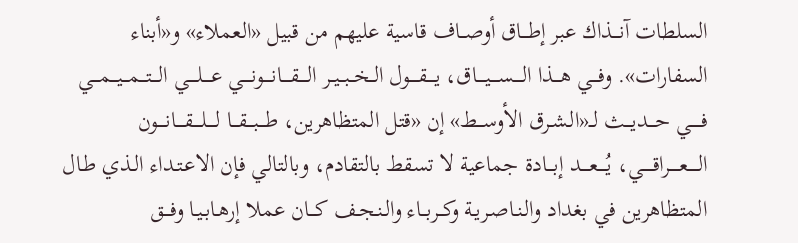السلطات آنـــذاك عبر إطـــاق أوصــاف قاسية عليهم من قبيل «العملاء» و«أبناء السفارات». وفـــي هـــذا الــــســــيــــاق، يــــقــــول الــخــبــيــر الــــقــــانــــونــــي عــــلــــي الـــتـــمـــيـــمـــي فـــــي حـــديـــث لــ«الـشـرق الأوســـط» إن «قتل المتظاهرين، طـــبـــقـــا لــــلــــقــــانــــون الـــــعـــــراقـــــي، يُــــعــــد إبـــادة جماعية لا تسقط بالتقادم، وبالتالي فإن الاعـتـداء الـذي طـال المتظاهرين في بغداد والـنـاصـريـة وكــربــاء والـنـجـف كـــان عملا إرهـابـيـا وفـــق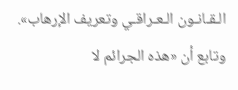الـقـانـون الـعـراقـي وتعريف الإرهاب». وتابع أن «هذه الجرائم لا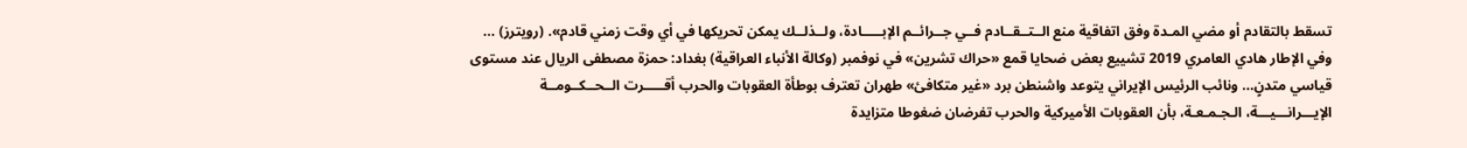تسقط بالتقادم أو مضي المـدة وفق اتفاقية منع الــتــقــادم فــي جــرائــم الإبـــــادة، ولــذلــك يمكن تحريكها في أي وقت زمني قادم». (رويترز) ... وفي الإطار هادي العامري 2019 تشييع بعض ضحايا قمع «حراك تشرين» في نوفمبر (وكالة الأنباء العراقية) بغداد: حمزة مصطفى الريال عند مستوى قياسي متدنٍ... ونائب الرئيس الإيراني يتوعد واشنطن برد «غير متكافئ» طهران تعترف بوطأة العقوبات والحرب أقـــــرت الــحــكــومــة الإيـــرانـــيـــة، الـجـمـعـة، بأن العقوبات الأميركية والحرب تفرضان ضغوطا متزايدة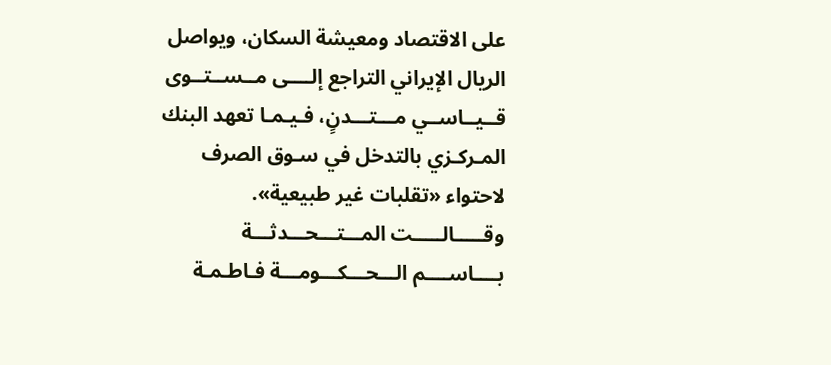على الاقتصاد ومعيشة السكان، ويواصل الريال الإيراني التراجع إلــــى مــســتــوى قــيــاســي مـــتـــدنٍ، فـيـمـا تعهد البنك المـركـزي بالتدخل في سـوق الصرف لاحتواء «تقلبات غير طبيعية». وقـــــالـــــت المـــتـــحـــدثـــة بــــاســــم الـــحـــكـــومـــة فـاطـمـة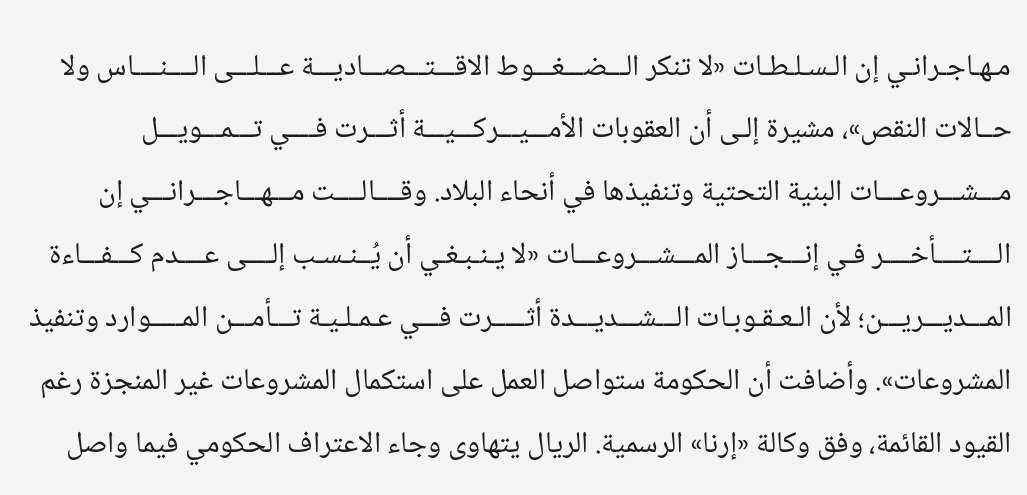مـهـاجـرانـي إن الـسـلـطـات «لا تنكر الـــضـــغـــوط الاقـــتـــصـــاديـــة عـــلـــى الــــنــــاس ولا حــالات النقص»، مشيرة إلـى أن العقوبات الأمـــيـــركـــيـــة أثـــرت فــــي تـــمـــويـــل مـــشـــروعـــات البنية التحتية وتنفيذها في أنحاء البلاد. وقــــالــــت مـــهـــاجـــرانـــي إن الــــتــــأخــــر فـي إنـــجـــاز المـــشـــروعـــات «لا يـنـبـغـي أن يُــنـسـب إلــــى عــــدم كـــفـــاءة المـــديـــريـــن؛ لأن الـعـقـوبـات الـــشـــديـــدة أثـــــرت فـــي عـمـلـيـة تـــأمـــن المـــــوارد وتنفيذ المشروعات». وأضافت أن الحكومة ستواصل العمل على استكمال المشروعات غير المنجزة رغم القيود القائمة، وفق وكالة «إرنا» الرسمية. الريال يتهاوى وجاء الاعتراف الحكومي فيما واصل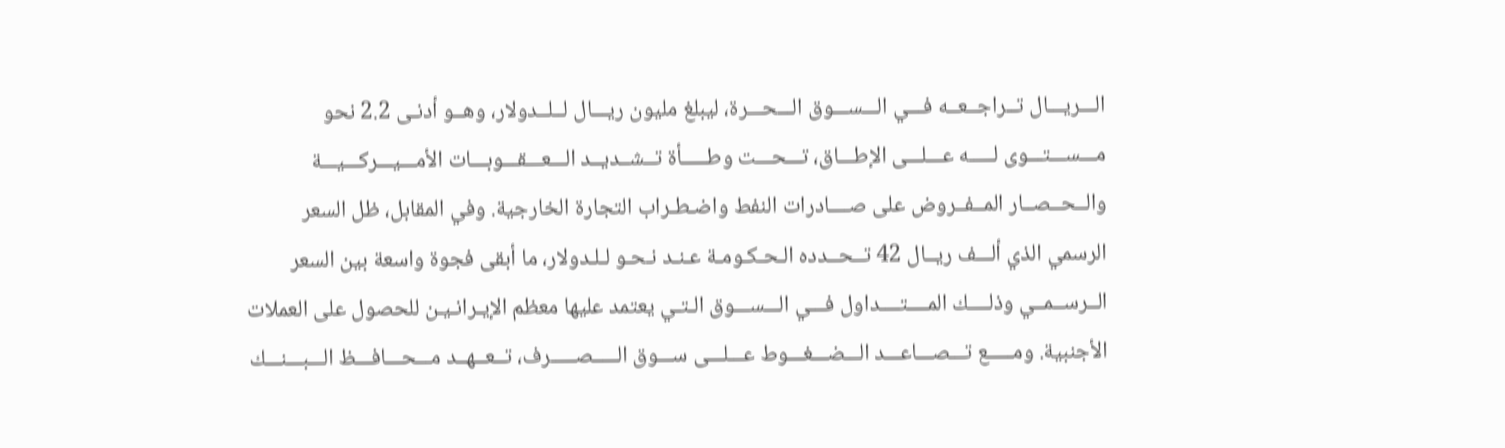الـــريـــال تــراجــعــه فـــي الـــســـوق الـــحـــرة، ليبلغ مليون ريـــال لــلــدولار، وهــو أدنـى 2.2 نحو مـــســـتـــوى لـــــه عـــلـــى الإطـــاق، تـــحـــت وطـــــأة تــشــديــد الـــعـــقـــوبـــات الأمـــيـــركـــيـــة والــحــصــار المــفــروض على صــــادرات النفط واضـطـراب التجارة الخارجية. وفي المقابل، ظل السعر الرسمي الذي ألـــف ريــال 42 تــحــدده الـحـكـومـة عـنـد نـحـو لـلـدولار، ما أبقى فجوة واسعة بين السعر الــرســمــي وذلــــك المــــتــــداول فـــي الـــســـوق الـتـي يعتمد عليها معظم الإيـرانـيـن للحصول على العملات الأجنبية. ومـــــع تـــصـــاعـــد الـــضـــغـــوط عـــلـــى ســـوق الـــــصـــــرف، تــعــهــد مـــحـــافـــظ الـــبـــنـــك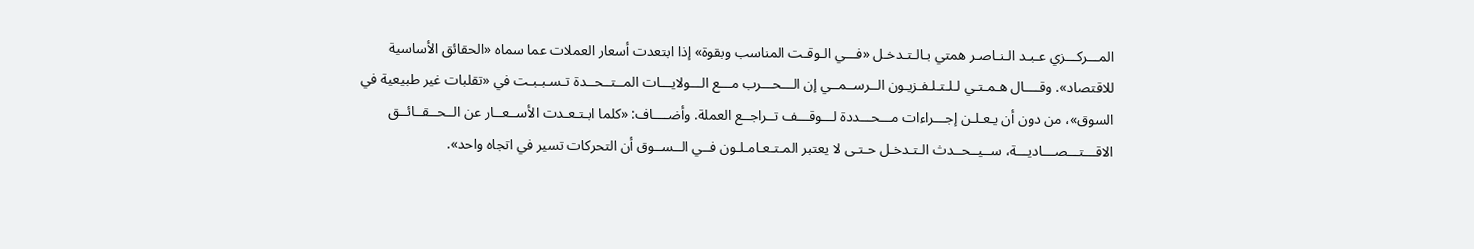المـــركـــزي عـبـد الـنـاصـر همتي بـالـتـدخـل «فـــي الـوقـت المناسب وبقوة» إذا ابتعدت أسعار العملات عما سماه «الحقائق الأساسية للاقتصاد». وقــــال هـمـتـي لـلـتـلـفـزيـون الــرســمــي إن الـــحـــرب مـــع الـــولايـــات المــتــحــدة تـسـبـبـت في «تقلبات غير طبيعية في السوق»، من دون أن يـعـلـن إجـــراءات مـــحـــددة لـــوقـــف تــراجــع العملة. وأضــــاف: «كلما ابـتـعـدت الأســعــار عن الــحــقــائــق الاقـــتـــصـــاديـــة، ســيــحــدث الـتـدخـل حـتـى لا يعتبر المـتـعـامـلـون فــي الــســوق أن التحركات تسير في اتجاه واحد».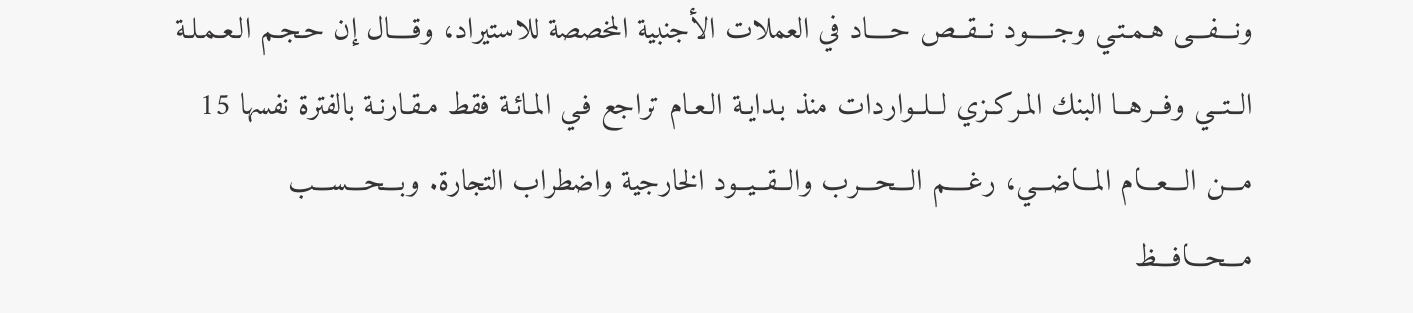ونـــفـــى هـمـتـي وجـــــود نــقــص حــــاد في العملات الأجنبية المخصصة للاستيراد، وقــــال إن حـجـم الـعـمـلـة الــتــي وفــرهــا البنك المـركـزي لــلــواردات منذ بـدايـة الـعـام تراجع فـي المـائـة فقط مـقـارنـة بالفترة نفسها 15 مـــن الـــعـــام المـــاضـــي، رغــــم الـــحـــرب والــقــيــود الخارجية واضطراب التجارة. وبـــحـــســـب مـــحـــافـــظ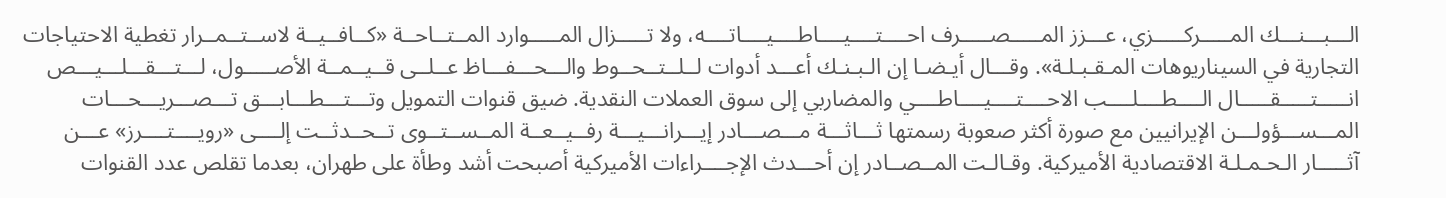الـــبـــنـــك المـــــركـــــزي، عـــزز المـــــصـــــرف احــــتــــيــــاطــــيــــاتــــه، ولا تـــــزال المـــــوارد المــتــاحــة «كــافــيــة لاســتــمــرار تغطية الاحتياجات التجارية في السيناريوهات المـقـبـلـة». وقـــال أيـضـا إن الـبـنـك أعـــد أدوات لــلــتــحــوط والـــحـــفـــاظ عــلــى قــيــمــة الأصـــــول، لـــتـــقـــلـــيـــص انـــــتـــــقـــــال الــــطــــلــــب الاحــــتــــيــــاطــــي والمضاربي إلى سوق العملات النقدية. ضيق قنوات التمويل وتـــتـــطـــابـــق تـــصـــريـــحـــات المـــســـؤولـــن الإيرانيين مع صورة أكثر صعوبة رسمتها ثـــاثـــة مـــصـــادر إيـــرانـــيـــة رفــيــعــة المــســتــوى تــحــدثــت إلــــى «رويــــتــــرز» عـــن آثـــــار الـحـمـلـة الاقتصادية الأميركية. وقـالـت المــصــادر إن أحـــدث الإجــــراءات الأميركية أصبحت أشد وطأة على طهران، بعدما تقلص عدد القنوات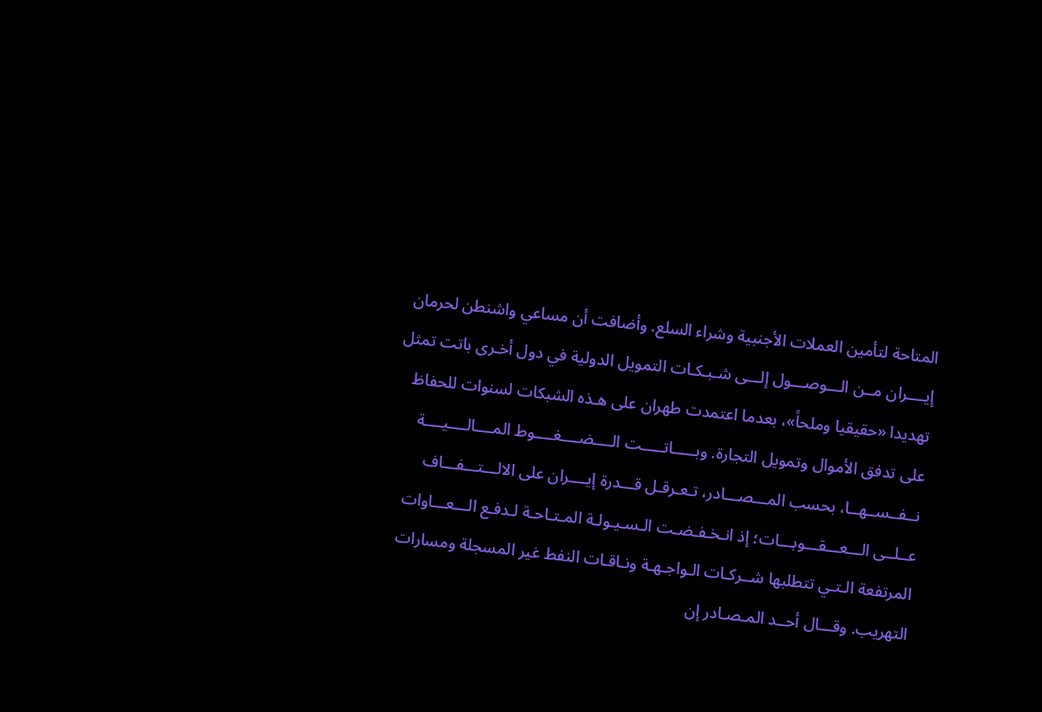المتاحة لتأمين العملات الأجنبية وشراء السلع. وأضافت أن مساعي واشنطن لحرمان إيــــران مــن الـــوصـــول إلـــى شـبـكـات التمويل الدولية في دول أخـرى باتت تمثل تهديدا «حقيقيا وملحاً»، بعدما اعتمدت طهران على هـذه الشبكات لسنوات للحفاظ على تدفق الأموال وتمويل التجارة. وبـــــاتـــــت الــــضــــغــــوط المــــالــــيــــة نــفــســهــا، بحسب المـــصـــادر، تـعـرقـل قـــدرة إيــــران على الالـــتـــفـــاف عــلــى الـــعـــقـــوبـــات؛ إذ انـخـفـضـت الـسـيـولـة المـتـاحـة لـدفـع الـــعـــاوات المرتفعة الـتـي تتطلبها شــركـات الـواجـهـة ونـاقـات النفط غير المسجلة ومسارات التهريب. وقـــال أحــد المـصـادر إن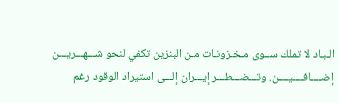الـبـاد لا تملك ســوى مـخـزونـات مـن البنزين تكفي لنحو شـــهـــريـــن إضــــافــــيــــن. وتـــضـــطـــر إيـــران إلـــى استيراد الوقود رغم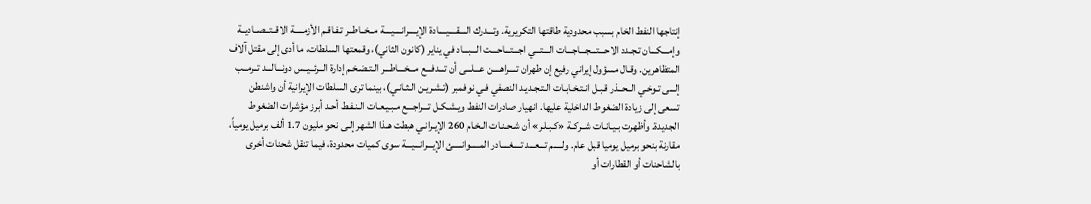إنتاجها النفط الخام بسبب محدودية طاقتها التكريرية. وتـــدرك الــــقــــيــــادة الإيــــرانــــيــــة مــخــاطــر تـفـاقـم الأزمـــــة الاقــتــصــاديــة وإمـــكـــان تـجـدد الاحـــتـــجـــاجـــات الـــتـــي اجـــتـــاحـــت الـــبـــاد في يناير (كانون الثاني)، وقمعتها السلطات، ما أدى إلى مقتل آلاف المتظاهرين. وقـال مسؤول إيراني رفيع إن طهران تــــراهــــن عـــلـــى أن تـــدفـــع مـــخـــاطـــر الـتـضـخـم إدارة الــرئــيــس دونـــالـــد تــرمــب إلـــى تـوخـي الــحــذر قـبـل انـتـخـابـات الـتـجـديـد النصفي فـي نوفمبر (تـشـريـن الـثـانـي)، بينما ترى السلطات الإيرانية أن واشنطن تسعى إلى زيادة الضغوط الداخلية عليها. انهيار صادرات النفط ويـشـكـل تـــراجـــع مـبـيـعـات الـنـفـط أحـد أبرز مؤشرات الضغوط الجديدة. وأظهرت بـيـانـات شــركــة «كـبـلـر» أن شـحـنـات الـخـام 260 الإيـرانـي هبطت هـذا الشهر إلـى نحو مليون 1.7 ألف برميل يومياً، مقارنة بنحو برميل يوميا قبل عام. ولـــــم تـــعـــد تــــغــــادر المـــــوانـــــئ الإيـــرانـــيـــة سوى كميات محدودة، فيما تنقل شحنات أخرى بالشاحنات أو القطارات أو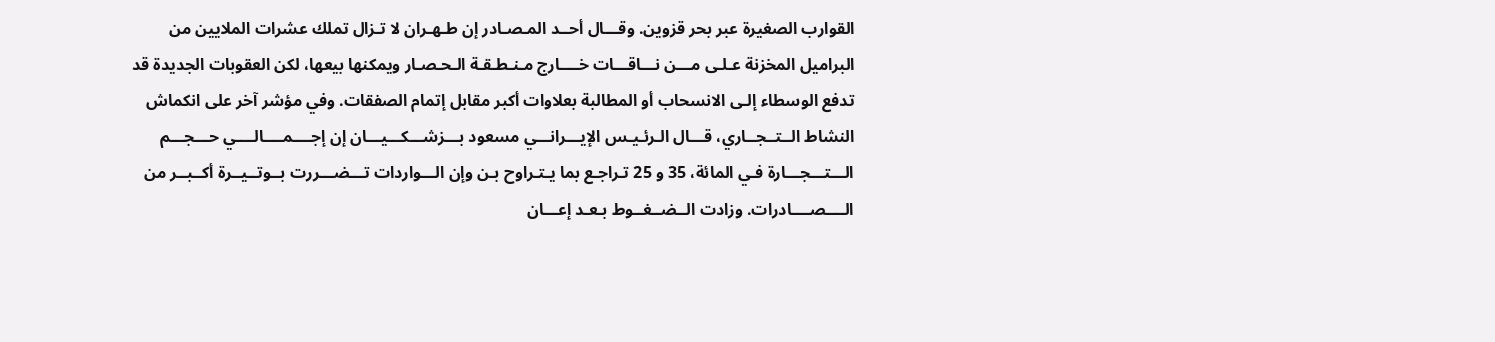القوارب الصغيرة عبر بحر قزوين. وقـــال أحــد المـصـادر إن طـهـران لا تـزال تملك عشرات الملايين من البراميل المخزنة عـلـى مـــن نـــاقـــات خــــارج مـنـطـقـة الـحـصـار ويمكنها بيعها، لكن العقوبات الجديدة قد تدفع الوسطاء إلـى الانسحاب أو المطالبة بعلاوات أكبر مقابل إتمام الصفقات. وفي مؤشر آخر على انكماش النشاط الــتــجــاري، قـــال الـرئـيـس الإيـــرانـــي مسعود بـــزشـــكـــيـــان إن إجــــمــــالــــي حـــجـــم الـــتـــجـــارة فـي المائة، 35 و 25 تـراجـع بما يـتـراوح بـن وإن الـــواردات تـــضـــررت بــوتــيــرة أكــبــر من الــــصــــادرات. وزادت الــضــغــوط بـعـد إعـــان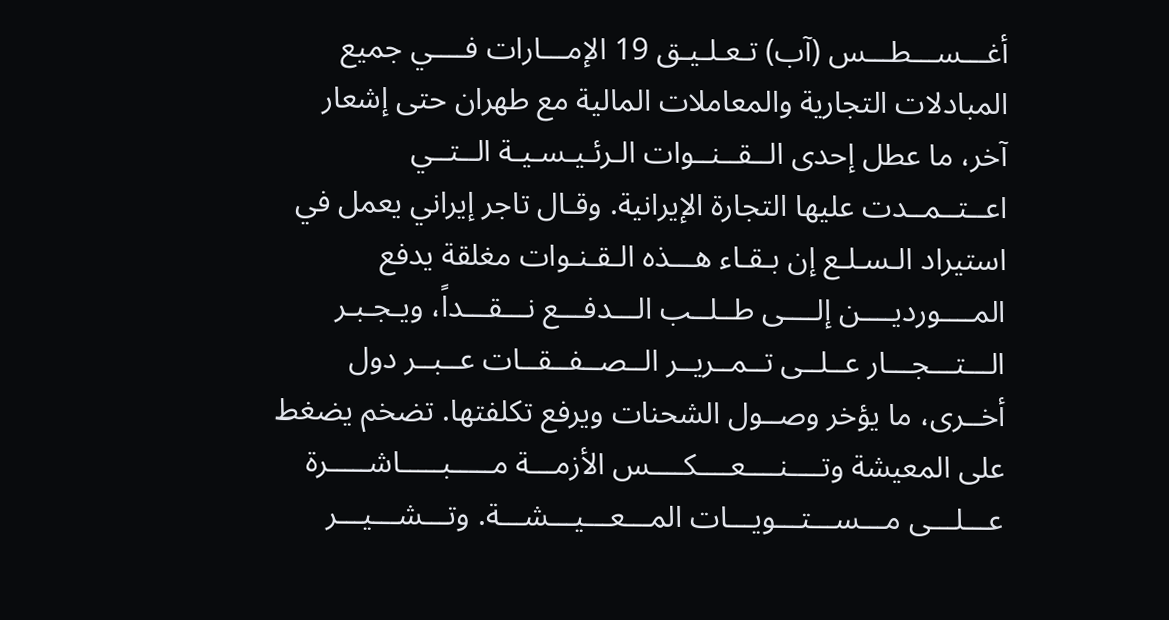أغـــســـطـــس (آب) تـعـلـيـق 19 الإمـــارات فــــي جميع المبادلات التجارية والمعاملات المالية مع طهران حتى إشعار آخر، ما عطل إحدى الــقــنــوات الـرئـيـسـيـة الــتــي اعــتــمــدت عليها التجارة الإيرانية. وقـال تاجر إيراني يعمل في استيراد الـسـلـع إن بـقـاء هـــذه الـقـنـوات مغلقة يدفع المــــورديــــن إلــــى طــلــب الـــدفـــع نـــقـــداً، ويـجـبـر الـــتـــجـــار عــلــى تــمــريــر الــصــفــقــات عــبــر دول أخــرى، ما يؤخر وصــول الشحنات ويرفع تكلفتها. تضخم يضغط على المعيشة وتــــنــــعــــكــــس الأزمـــة مـــــبـــــاشـــــرة عـــلـــى مـــســـتـــويـــات المـــعـــيـــشـــة. وتـــشـــيـــر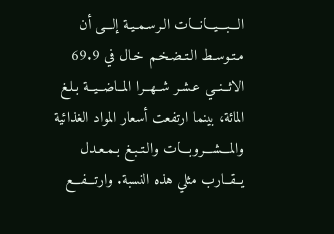الـــبـــيـــانـــات الـرسـمـيـة إلـــى أن مـتـوسـط الـتـضـخـم خـال في 69.9 الاثــنــي عـشـر شــهــرا المــاضــيــة بـلـغ المائة، بينما ارتفعت أسعار المواد الغذائية والمـــشـــروبـــات والـتـبـغ بـمـعـدل يــقــارب مثلي هذه النسبة. وارتـــفـــع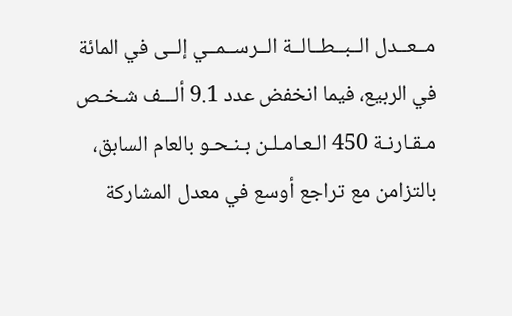مــعــدل الــبــطــالــة الــرســمــي إلــى في المائة في الربيع، فيما انخفض عدد 9.1 ألـــف شـخـص مـقـارنـة 450 الـعـامـلـن بـنـحـو بالعام السابق، بالتزامن مع تراجع أوسع في معدل المشاركة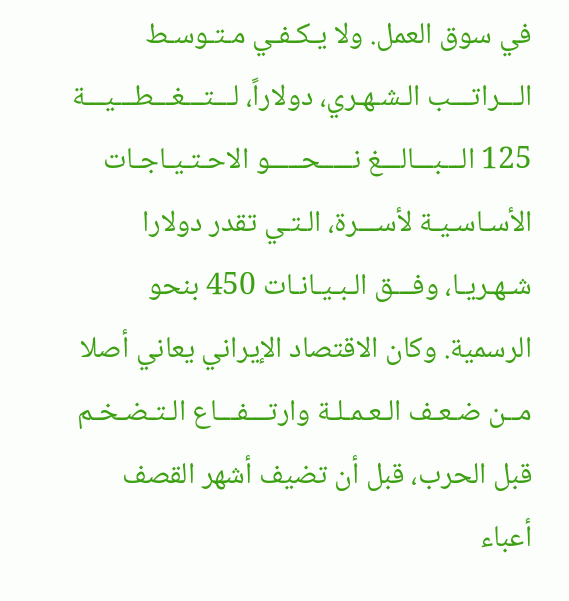في سوق العمل. ولا يـكـفـي مـتـوسـط الـــراتـــب الـشـهـري، دولاراً، لـــتـــغـــطـــيـــة 125 الـــبـــالـــغ نـــــحـــــو الاحـتـيـاجـات الأسـاسـيـة لأســـرة، الـتـي تقدر دولارا شـهـريـا، وفـــق الـبـيـانـات 450 بنحو الرسمية. وكان الاقتصاد الإيراني يعاني أصلا مــن ضـعـف الـعـمـلـة وارتـــفـــاع الـتـضـخـم قبل الحرب، قبل أن تضيف أشهر القصف أعباء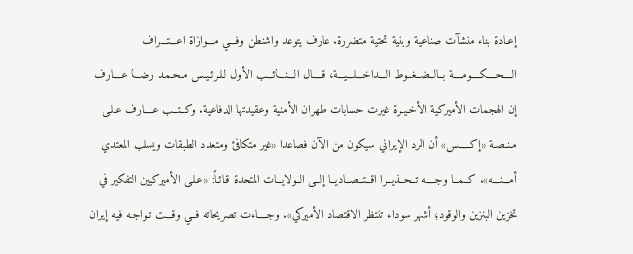إعـادة بناء منشآت صناعية وبنية تحتية متضررة. عارف يتوعد واشنطن وفـــي مـــوازاة اعـــتـــراف الــــحــــكــــومــــة بــالــضــغــوط الـــداخـــلـــيـــة، قــــال الـــنـــائـــب الأول لـلـرئـيـس مـحـمـد رضـــا عــــارف إن الهجمات الأميركية الأخـيـرة غيرت حسابات طهران الأمنية وعقيدتها الدفاعية. وكــتــب عــــارف عـلـى مـنـصـة «إكـــــس» أن الرد الإيراني سيكون من الآن فصاعدا «غير متكافئ ومتعدد الطبقات ويسلب المعتدي أمـــنـــه». كــمــا وجــــه تــحــذيــرا اقــتــصــاديــا إلــى الــولايــات المتحدة قـائـاً: «عـلـى الأميركيين التفكير في تخزين البنزين والوقود؛ أشهر سوداء تنتظر الاقتصاد الأميركي». وجــــاءت تصريحاته فــي وقـــت تـواجـه فيه إيران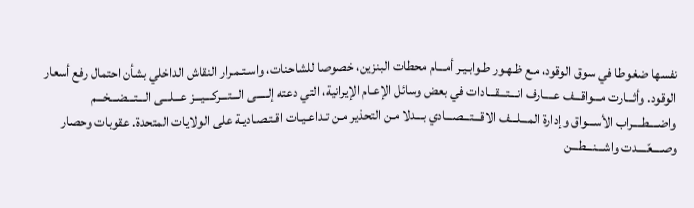نفسها ضغوطا في سوق الوقود، مـع ظـهـور طـوابـيـر أمـــام محطات البنزين، خصوصا للشاحنات، واسـتـمـرار النقاش الداخلي بشأن احتمال رفع أسعار الوقود. وأثـــارت مـــواقـــف عــــارف انـــتـــقـــادات في بعض وسائل الإعـام الإيرانية، التي دعته إلـــــى الـــتـــركـــيـــز عـــلـــى الـــتـــضـــخـــم واضــــطــــراب الأســـواق وإدارة المـــلـــف الاقـــتـــصـــادي بـــدلا مـن التحذير مـن تـداعـيـات اقـتـصـاديـة على الولايات المتحدة. عقوبات وحصار وصــــعّــــدت واشـــنـــطـــن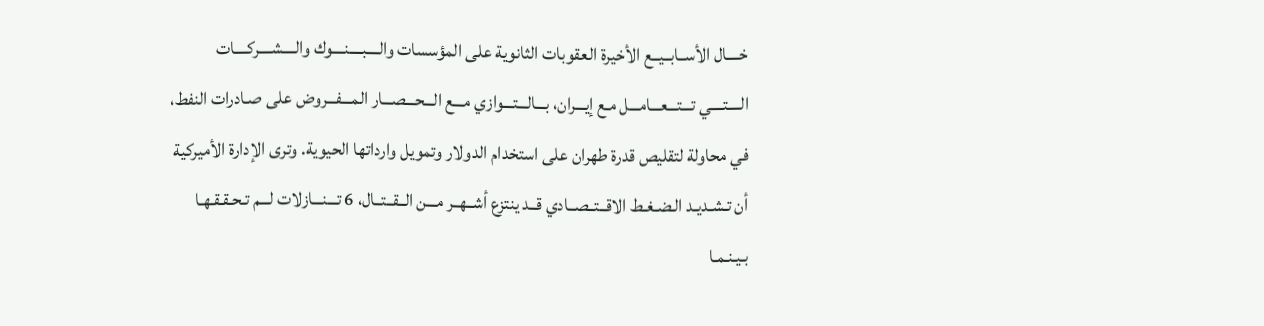خــــال الأســابــيــع الأخيرة العقوبات الثانوية على المؤسسات والــــبــــنــــوك والــــشــــركــــات الــــتــــي تـــتـــعـــامـــل مـع إيـــران، بـــالـــتـــوازي مـــع الـــحـــصـــار المـــفـــروض على صـادرات النفط، في محاولة لتقليص قدرة طهران على استخدام الدولار وتمويل وارداتها الحيوية. وترى الإدارة الأميركية أن تـشـديـد الـضـغـط الاقــتــصــادي قــد ينتزع أشــهــر مـــن الــقــتــال، 6 تـــنـــازلات لـــم تـحـقـقـهـا بـيـنـمـا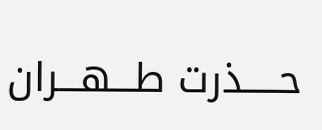حـــــذرت طـــهـــران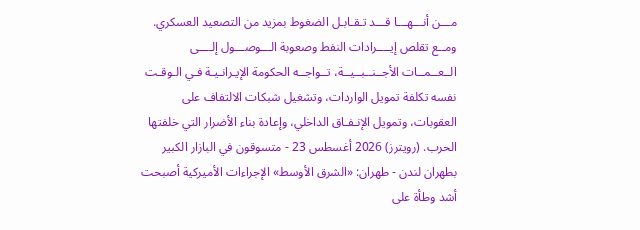مـــن أنـــهـــا قـــد تـقـابـل الضغوط بمزيد من التصعيد العسكري. ومــع تقلص إيــــرادات النفط وصعوبة الـــوصـــول إلــــى الــعــمــات الأجــنــبــيــة، تــواجــه الحكومة الإيـرانـيـة فـي الـوقـت نفسه تكلفة تمويل الواردات، وتشغيل شبكات الالتفاف على العقوبات، وتمويل الإنـفـاق الداخلي، وإعادة بناء الأضرار التي خلفتها الحرب. (رويترز) 2026 أغسطس 23 - متسوقون في البازار الكبير بطهران لندن - طهران: «الشرق الأوسط» الإجراءات الأميركية أصبحت أشد وطأة على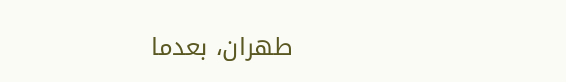طهران، بعدما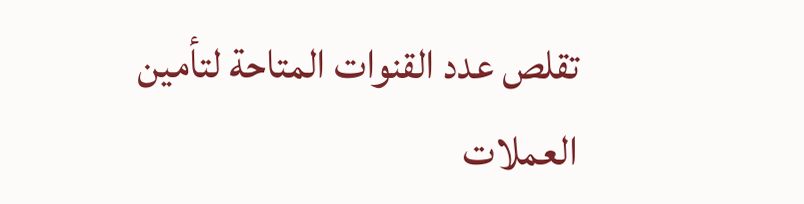تقلص عدد القنوات المتاحة لتأمين العملات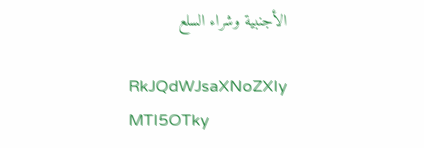الأجنبية وشراء السلع

RkJQdWJsaXNoZXIy MTI5OTky